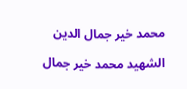محمد خير جمال الدين

الشهيد محمد خير جمال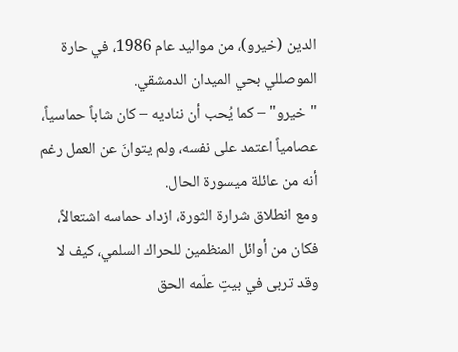الدين (خيرو)، من مواليد عام 1986، في حارة الموصللي بحي الميدان الدمشقي.
"خيرو" – كما يُحب أن نناديه – كان شاباً حماسياً، عصامياً اعتمد على نفسه، ولم يتوانَ عن العمل رغم أنه من عائلة ميسورة الحال.
ومع انطلاق شرارة الثورة، ازداد حماسه اشتعالاً، فكان من أوائل المنظمين للحراك السلمي، كيف لا وقد تربى في بيتٍ علّمه الحق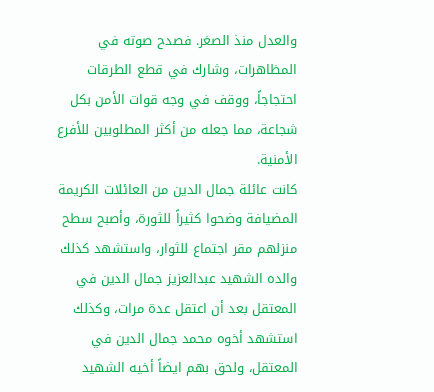والعدل منذ الصغر. فصدح صوته في المظاهرات، وشارك في قطع الطرقات احتجاجاً، ووقف في وجه قوات الأمن بكل شجاعة، مما جعله من أكثر المطلوبين للأفرع الأمنية.
كانت عائلة جمال الدين من العائلات الكريمة المضيافة وضحوا كثيراً للثورة، وأصبح سطح منزلهم مقر اجتماع للثوار، واستشهد كذلك والده الشهيد عبدالعزيز جمال الدين في المعتقل بعد أن اعتقل عدة مرات، وكذلك استشهد أخوه محمد جمال الدين في المعتقل، ولحق بهم ايضاً أخيه الشهيد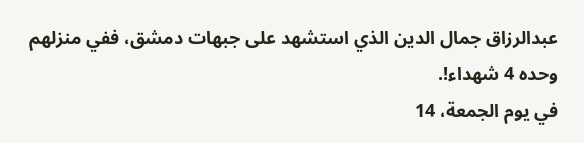عبدالرزاق جمال الدين الذي استشهد على جبهات دمشق، ففي منزلهم وحده 4 شهداء!.
في يوم الجمعة، 14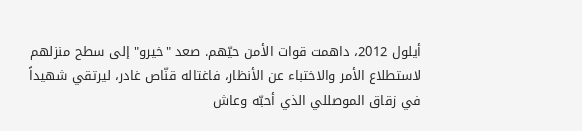أيلول 2012، داهمت قوات الأمن حيّهم. صعد "خيرو" إلى سطح منزلهم لاستطلاع الأمر والاختباء عن الأنظار، فاغتاله قنّاص غادر، ليرتقي شهيداً في زقاق الموصللي الذي أحبّه وعاش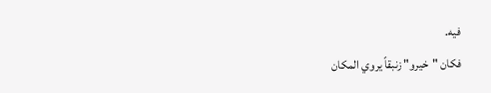فيه.
فكان "خيرو" زنبقاً يروي المكان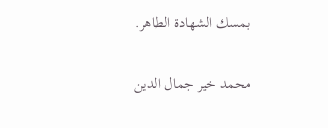بمسك الشهادة الطاهر.

محمد خير جمال الدين